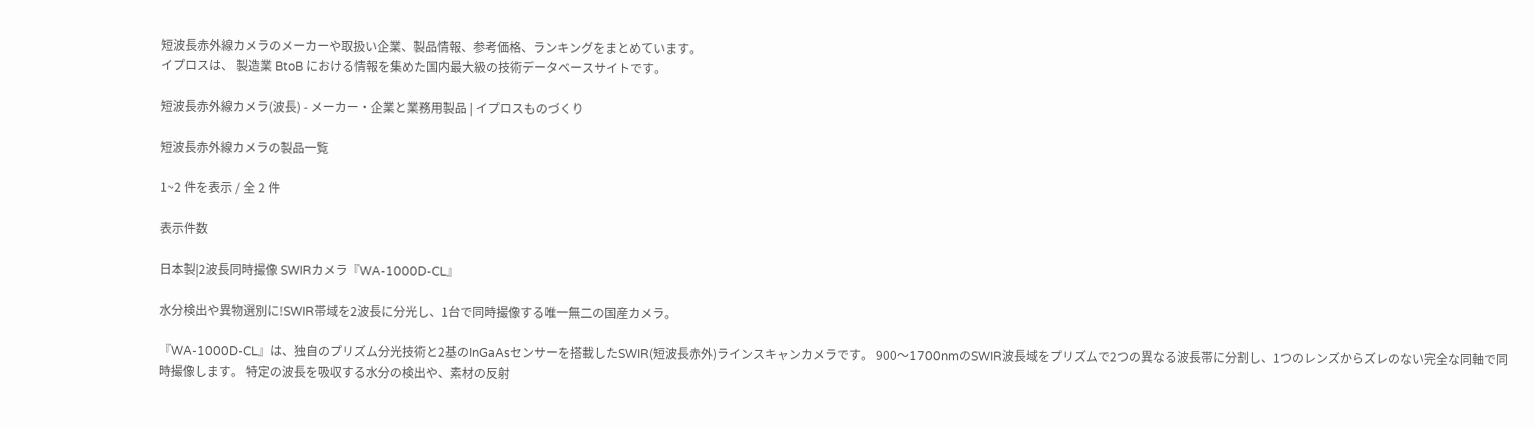短波長赤外線カメラのメーカーや取扱い企業、製品情報、参考価格、ランキングをまとめています。
イプロスは、 製造業 BtoB における情報を集めた国内最大級の技術データベースサイトです。

短波長赤外線カメラ(波長) - メーカー・企業と業務用製品 | イプロスものづくり

短波長赤外線カメラの製品一覧

1~2 件を表示 / 全 2 件

表示件数

日本製|2波長同時撮像 SWIRカメラ『WA-1000D-CL』

水分検出や異物選別に!SWIR帯域を2波長に分光し、1台で同時撮像する唯一無二の国産カメラ。

『WA-1000D-CL』は、独自のプリズム分光技術と2基のInGaAsセンサーを搭載したSWIR(短波長赤外)ラインスキャンカメラです。 900〜1700nmのSWIR波長域をプリズムで2つの異なる波長帯に分割し、1つのレンズからズレのない完全な同軸で同時撮像します。 特定の波長を吸収する水分の検出や、素材の反射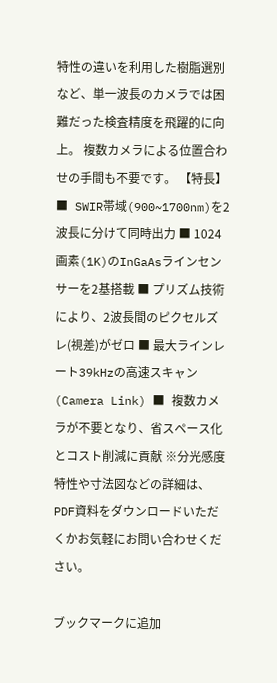特性の違いを利用した樹脂選別など、単一波長のカメラでは困難だった検査精度を飛躍的に向上。 複数カメラによる位置合わせの手間も不要です。 【特長】 ■ SWIR帯域(900~1700nm)を2波長に分けて同時出力 ■ 1024画素(1K)のInGaAsラインセンサーを2基搭載 ■ プリズム技術により、2波長間のピクセルズレ(視差)がゼロ ■ 最大ラインレート39kHzの高速スキャン(Camera Link) ■ 複数カメラが不要となり、省スペース化とコスト削減に貢献 ※分光感度特性や寸法図などの詳細は、PDF資料をダウンロードいただくかお気軽にお問い合わせください。

ブックマークに追加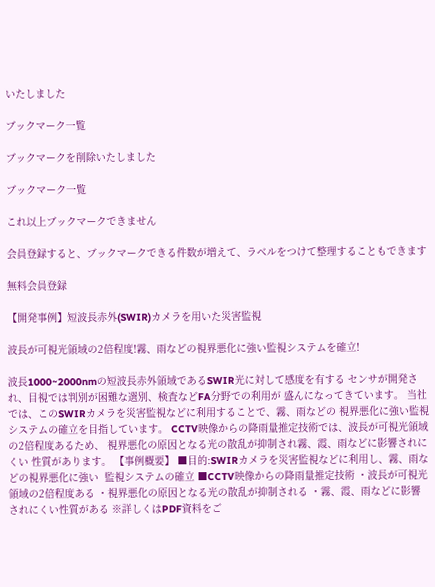いたしました

ブックマーク一覧

ブックマークを削除いたしました

ブックマーク一覧

これ以上ブックマークできません

会員登録すると、ブックマークできる件数が増えて、ラベルをつけて整理することもできます

無料会員登録

【開発事例】短波長赤外(SWIR)カメラを用いた災害監視

波長が可視光領域の2倍程度!霧、雨などの視界悪化に強い監視システムを確立!

波長1000~2000nmの短波長赤外領域であるSWIR光に対して感度を有する センサが開発され、目視では判別が困難な選別、検査などFA分野での利用が 盛んになってきています。 当社では、このSWIRカメラを災害監視などに利用することで、霧、雨などの 視界悪化に強い監視システムの確立を目指しています。 CCTV映像からの降雨量推定技術では、波長が可視光領域の2倍程度あるため、 視界悪化の原因となる光の散乱が抑制され霧、霞、雨などに影響されにくい 性質があります。 【事例概要】 ■目的:SWIRカメラを災害監視などに利用し、霧、雨などの視界悪化に強い  監視システムの確立 ■CCTV映像からの降雨量推定技術 ・波長が可視光領域の2倍程度ある ・視界悪化の原因となる光の散乱が抑制される ・霧、霞、雨などに影響されにくい性質がある ※詳しくはPDF資料をご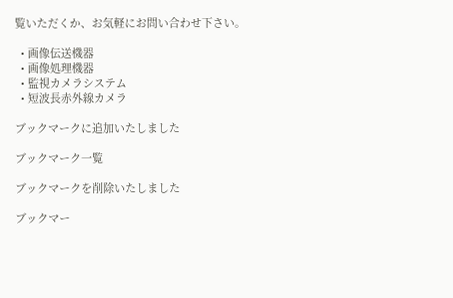覧いただくか、お気軽にお問い合わせ下さい。

  • 画像伝送機器
  • 画像処理機器
  • 監視カメラシステム
  • 短波長赤外線カメラ

ブックマークに追加いたしました

ブックマーク一覧

ブックマークを削除いたしました

ブックマー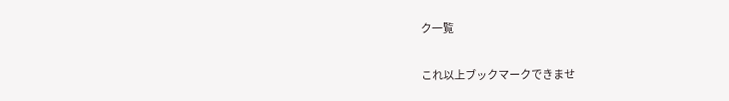ク一覧

これ以上ブックマークできませ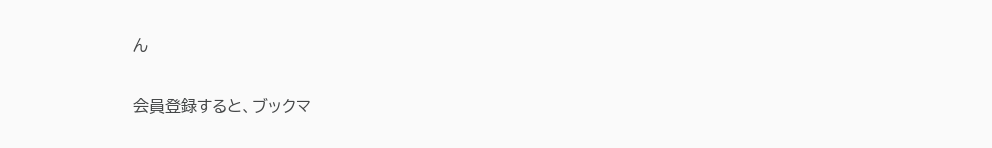ん

会員登録すると、ブックマ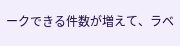ークできる件数が増えて、ラベ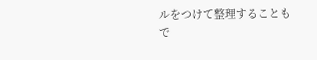ルをつけて整理することもで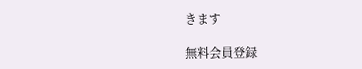きます

無料会員登録